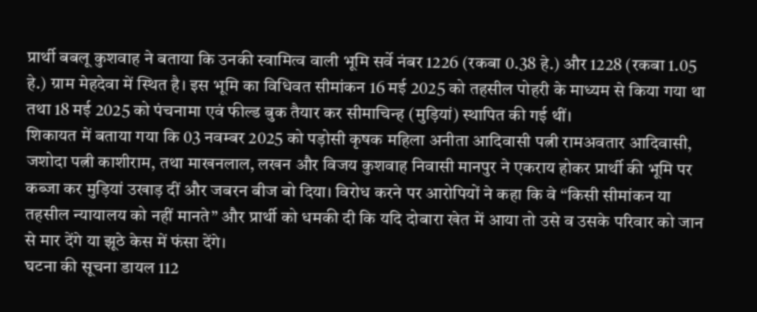प्रार्थी बबलू कुशवाह ने बताया कि उनकी स्वामित्व वाली भूमि सर्वे नंबर 1226 (रकबा 0.38 हे.) और 1228 (रकबा 1.05 हे.) ग्राम मेहदेवा में स्थित है। इस भूमि का विधिवत सीमांकन 16 मई 2025 को तहसील पोहरी के माध्यम से किया गया था तथा 18 मई 2025 को पंचनामा एवं फील्ड बुक तैयार कर सीमाचिन्ह (मुड़ियां) स्थापित की गई थीं।
शिकायत में बताया गया कि 03 नवम्बर 2025 को पड़ोसी कृषक महिला अनीता आदिवासी पत्नी रामअवतार आदिवासी, जशोदा पत्नी काशीराम, तथा माखनलाल, लखन और विजय कुशवाह निवासी मानपुर ने एकराय होकर प्रार्थी की भूमि पर कब्जा कर मुड़ियां उखाड़ दीं और जबरन बीज बो दिया। विरोध करने पर आरोपियों ने कहा कि वे “किसी सीमांकन या तहसील न्यायालय को नहीं मानते” और प्रार्थी को धमकी दी कि यदि दोबारा खेत में आया तो उसे व उसके परिवार को जान से मार देंगे या झूठे केस में फंसा देंगे।
घटना की सूचना डायल 112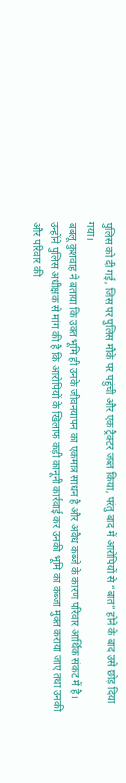पुलिस को दी गई, जिस पर पुलिस मौके पर पहुंची और एक ट्रैक्टर जब्त किया, परंतु बाद में आरोपियों से “बात” होने के बाद उसे छोड़ दिया गया।
बबलू कुशवाह ने बताया कि उक्त भूमि ही उनके जीवनयापन का एकमात्र साधन है और अवैध कब्जे के कारण परिवार आर्थिक संकट में है। उन्होंने पुलिस अधीक्षक से मांग की है कि आरोपियों के खिलाफ कड़ी कानूनी कार्रवाई कर उनकी भूमि का कब्जा मुक्त कराया जाए तथा उनकी और परिवार की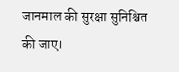जानमाल की सुरक्षा सुनिश्चित की जाए।